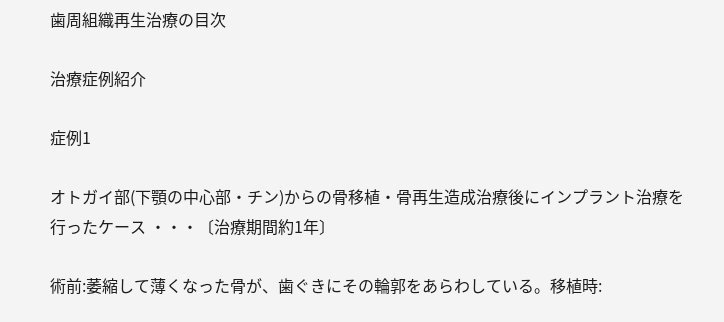歯周組織再生治療の目次

治療症例紹介

症例1

オトガイ部(下顎の中心部・チン)からの骨移植・骨再生造成治療後にインプラント治療を行ったケース ・・・〔治療期間約1年〕

術前:萎縮して薄くなった骨が、歯ぐきにその輪郭をあらわしている。移植時: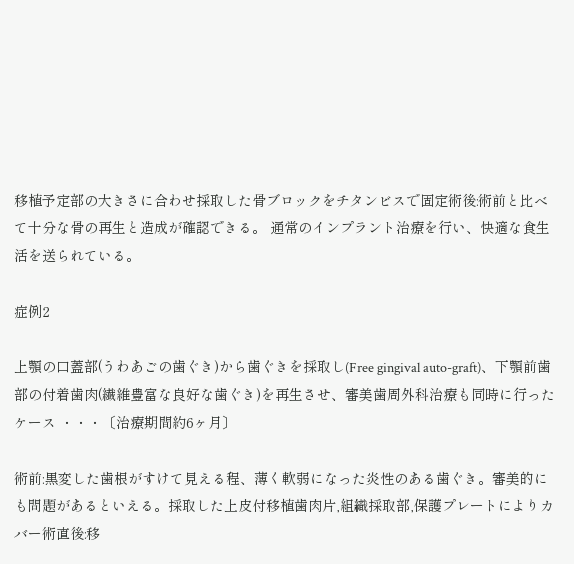移植予定部の大きさに合わせ採取した骨ブロックをチタンビスで固定術後:術前と比べて十分な骨の再生と造成が確認できる。 通常のインプラント治療を行い、快適な食生活を送られている。

症例2

上顎の口蓋部(うわあごの歯ぐき)から歯ぐきを採取し(Free gingival auto-graft)、下顎前歯部の付着歯肉(繊維豊富な良好な歯ぐき)を再生させ、審美歯周外科治療も同時に行ったケース ・・・〔治療期間約6ヶ月〕

術前:黒変した歯根がすけて見える程、薄く軟弱になった炎性のある歯ぐき。審美的にも問題があるといえる。採取した上皮付移植歯肉片,組織採取部,保護プレートによりカバー術直後:移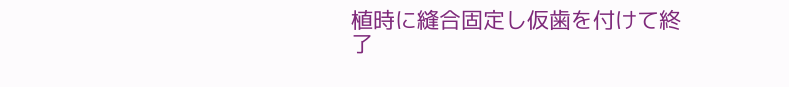植時に縫合固定し仮歯を付けて終了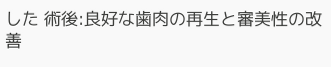した 術後:良好な歯肉の再生と審美性の改善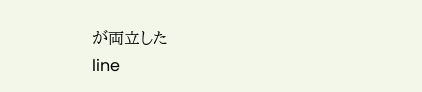が両立した
line